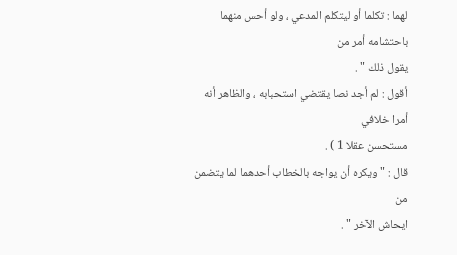لهما : تكلما أو ليتكلم المدعي ، ولو أحس منهما باحتشامه أمر من
يقول ذلك " .
أقول : لم أجد نصا يقتضي استحبابه ، والظاهر أنه أمرا خلافي
مستحسن عقلا 1 ) .
قال : " ويكره أن يواجه بالخطاب أحدهما لما يتضمن من
ايحاش الآخر " .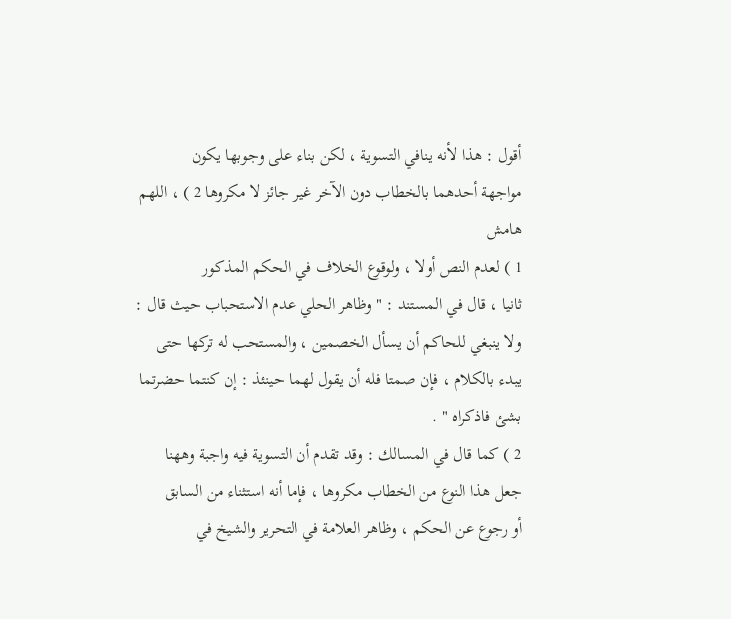أقول : هذا لأنه ينافي التسوية ، لكن بناء على وجوبها يكون
مواجهة أحدهما بالخطاب دون الآخر غير جائز لا مكروها 2 ) ، اللهم
هامش
1 ) لعدم النص أولا ، ولوقوع الخلاف في الحكم المذكور
ثانيا ، قال في المستند : " وظاهر الحلي عدم الاستحباب حيث قال :
ولا ينبغي للحاكم أن يسأل الخصمين ، والمستحب له تركها حتى
يبدء بالكلام ، فإن صمتا فله أن يقول لهما حينئذ : إن كنتما حضرتما
بشئ فاذكراه " .
2 ) كما قال في المسالك : وقد تقدم أن التسوية فيه واجبة وههنا
جعل هذا النوع من الخطاب مكروها ، فإما أنه استثناء من السابق
أو رجوع عن الحكم ، وظاهر العلامة في التحرير والشيخ في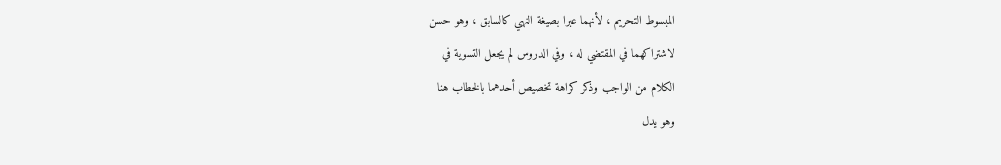المبسوط التحريم ، لأنهما عبرا بصيغة النهي كالسابق ، وهو حسن
لاشتراكهما في المقتضي له ، وفي الدروس لم يجعل التسوية في
الكلام من الواجب وذكر كراهة تخصيص أحدهما بالخطاب هنا
وهو يدل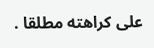على كراهته مطلقا .